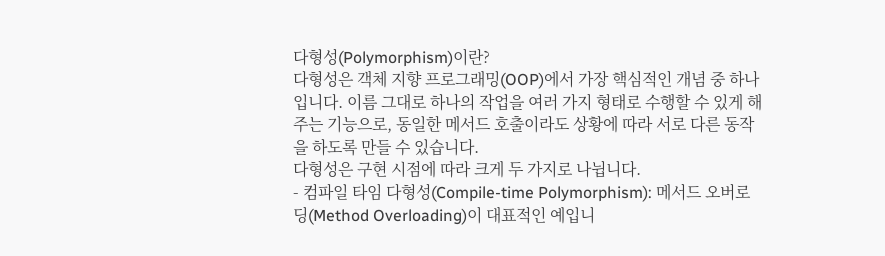다형성(Polymorphism)이란?
다형성은 객체 지향 프로그래밍(OOP)에서 가장 핵심적인 개념 중 하나입니다. 이름 그대로 하나의 작업을 여러 가지 형태로 수행할 수 있게 해주는 기능으로, 동일한 메서드 호출이라도 상황에 따라 서로 다른 동작을 하도록 만들 수 있습니다.
다형성은 구현 시점에 따라 크게 두 가지로 나뉩니다.
- 컴파일 타임 다형성(Compile-time Polymorphism): 메서드 오버로딩(Method Overloading)이 대표적인 예입니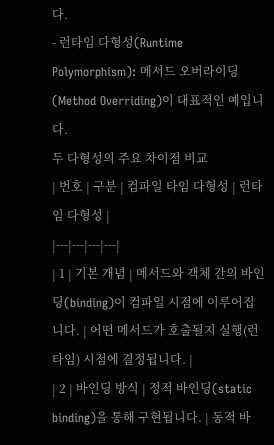다.
- 런타임 다형성(Runtime Polymorphism): 메서드 오버라이딩(Method Overriding)이 대표적인 예입니다.
두 다형성의 주요 차이점 비교
| 번호 | 구분 | 컴파일 타임 다형성 | 런타임 다형성 |
|---|---|---|---|
| 1 | 기본 개념 | 메서드와 객체 간의 바인딩(binding)이 컴파일 시점에 이루어집니다. | 어떤 메서드가 호출될지 실행(런타임) 시점에 결정됩니다. |
| 2 | 바인딩 방식 | 정적 바인딩(static binding)을 통해 구현됩니다. | 동적 바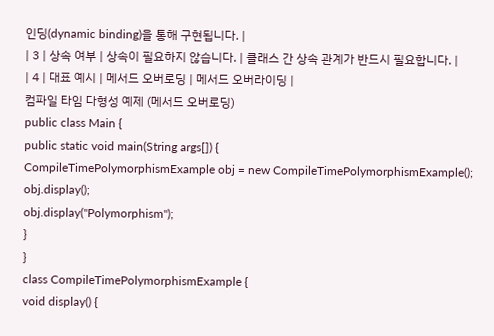인딩(dynamic binding)을 통해 구현됩니다. |
| 3 | 상속 여부 | 상속이 필요하지 않습니다. | 클래스 간 상속 관계가 반드시 필요합니다. |
| 4 | 대표 예시 | 메서드 오버로딩 | 메서드 오버라이딩 |
컴파일 타임 다형성 예제 (메서드 오버로딩)
public class Main {
public static void main(String args[]) {
CompileTimePolymorphismExample obj = new CompileTimePolymorphismExample();
obj.display();
obj.display("Polymorphism");
}
}
class CompileTimePolymorphismExample {
void display() {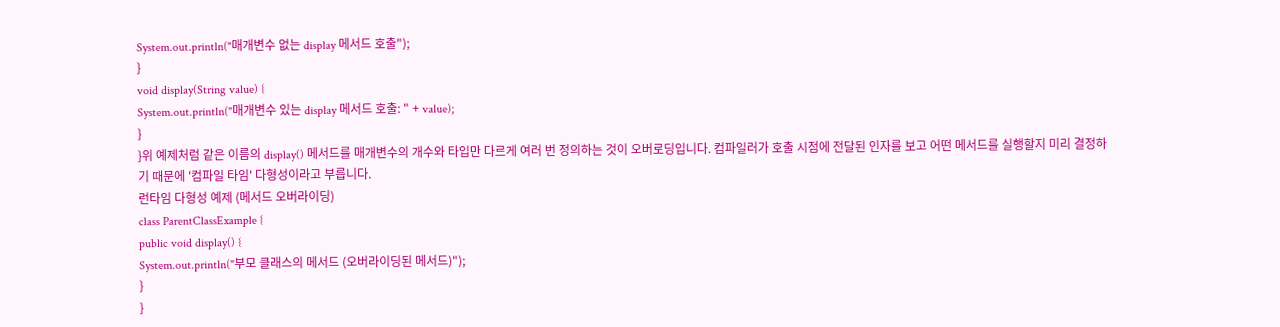System.out.println("매개변수 없는 display 메서드 호출");
}
void display(String value) {
System.out.println("매개변수 있는 display 메서드 호출: " + value);
}
}위 예제처럼 같은 이름의 display() 메서드를 매개변수의 개수와 타입만 다르게 여러 번 정의하는 것이 오버로딩입니다. 컴파일러가 호출 시점에 전달된 인자를 보고 어떤 메서드를 실행할지 미리 결정하기 때문에 '컴파일 타임' 다형성이라고 부릅니다.
런타임 다형성 예제 (메서드 오버라이딩)
class ParentClassExample {
public void display() {
System.out.println("부모 클래스의 메서드 (오버라이딩된 메서드)");
}
}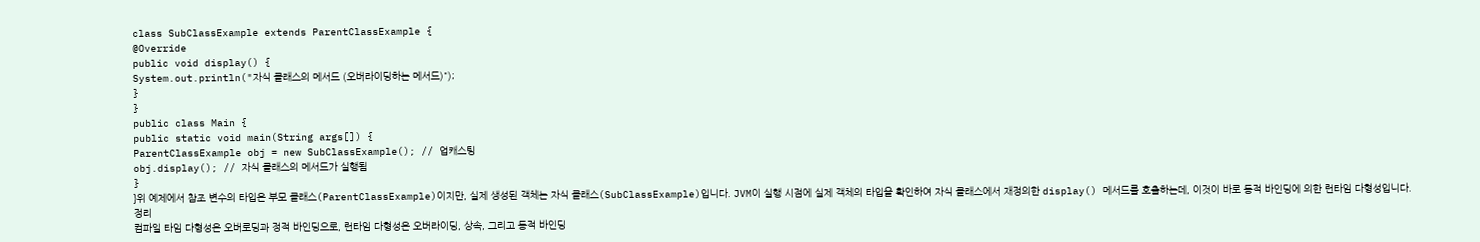class SubClassExample extends ParentClassExample {
@Override
public void display() {
System.out.println("자식 클래스의 메서드 (오버라이딩하는 메서드)");
}
}
public class Main {
public static void main(String args[]) {
ParentClassExample obj = new SubClassExample(); // 업캐스팅
obj.display(); // 자식 클래스의 메서드가 실행됨
}
}위 예제에서 참조 변수의 타입은 부모 클래스(ParentClassExample)이지만, 실제 생성된 객체는 자식 클래스(SubClassExample)입니다. JVM이 실행 시점에 실제 객체의 타입을 확인하여 자식 클래스에서 재정의한 display() 메서드를 호출하는데, 이것이 바로 동적 바인딩에 의한 런타임 다형성입니다.
정리
컴파일 타임 다형성은 오버로딩과 정적 바인딩으로, 런타임 다형성은 오버라이딩, 상속, 그리고 동적 바인딩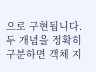으로 구현됩니다. 두 개념을 정확히 구분하면 객체 지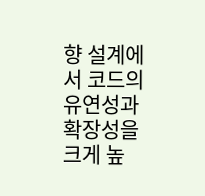향 설계에서 코드의 유연성과 확장성을 크게 높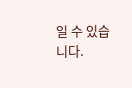일 수 있습니다.